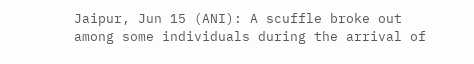Jaipur, Jun 15 (ANI): A scuffle broke out among some individuals during the arrival of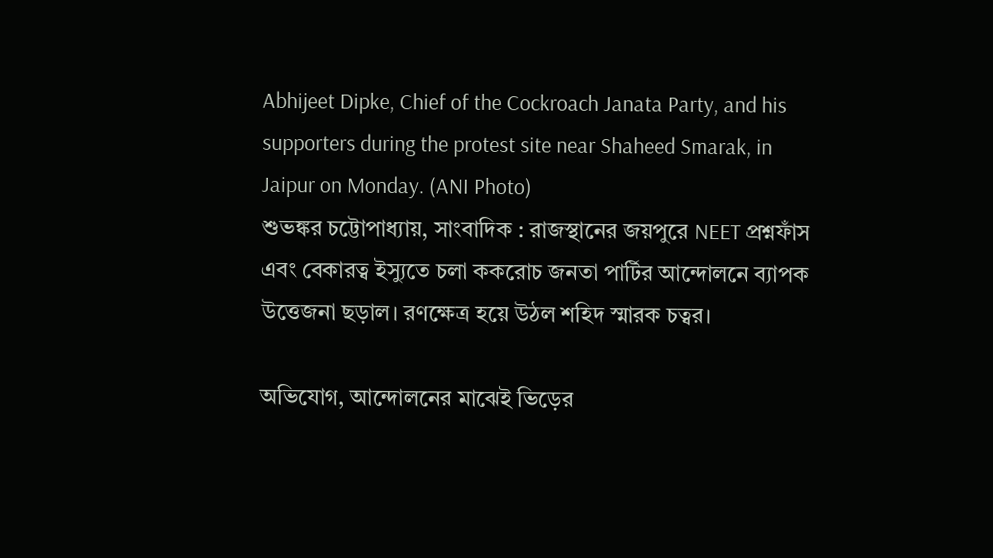Abhijeet Dipke, Chief of the Cockroach Janata Party, and his supporters during the protest site near Shaheed Smarak, in Jaipur on Monday. (ANI Photo)
শুভঙ্কর চট্টোপাধ্যায়, সাংবাদিক : রাজস্থানের জয়পুরে NEET প্রশ্নফাঁস এবং বেকারত্ব ইস্যুতে চলা ককরোচ জনতা পার্টির আন্দোলনে ব্যাপক উত্তেজনা ছড়াল। রণক্ষেত্র হয়ে উঠল শহিদ স্মারক চত্বর।

অভিযোগ, আন্দোলনের মাঝেই ভিড়ের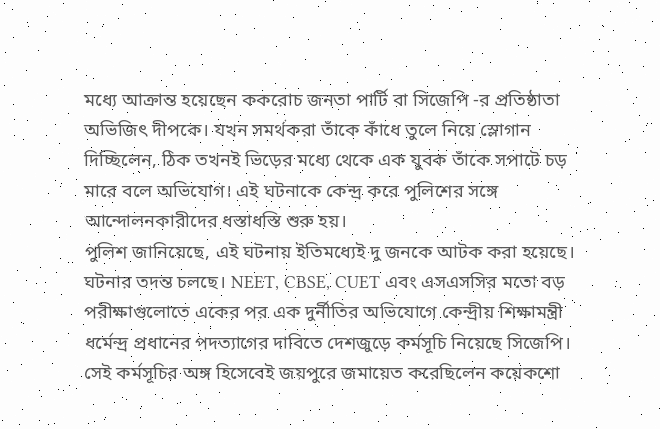মধ্যে আক্রান্ত হয়েছেন ককরোচ জনতা পার্টি বা সিজেপি -র প্রতিষ্ঠাতা অভিজিৎ দীপকে। যখন সমর্থকরা তাঁকে কাঁধে তুলে নিয়ে স্লোগান দিচ্ছিলেন, ঠিক তখনই ভিড়ের মধ্যে থেকে এক যুবক তাঁকে সপাটে চড় মারে বলে অভিযোগ। এই ঘটনাকে কেন্দ্র করে পুলিশের সঙ্গে আন্দোলনকারীদের ধস্তাধস্তি শুরু হয়।
পুলিশ জানিয়েছে, এই ঘটনায় ইতিমধ্যেই দু জনকে আটক করা হয়েছে। ঘটনার তদন্ত চলছে। NEET, CBSE, CUET এবং এসএসসির মতো বড় পরীক্ষাগুলোতে একের পর এক দুর্নীতির অভিযোগে কেন্দ্রীয় শিক্ষামন্ত্রী ধর্মেন্দ্র প্রধানের পদত্যাগের দাবিতে দেশজুড়ে কর্মসূচি নিয়েছে সিজেপি। সেই কর্মসূচির অঙ্গ হিসেবেই জয়পুরে জমায়েত করেছিলেন কয়েকশো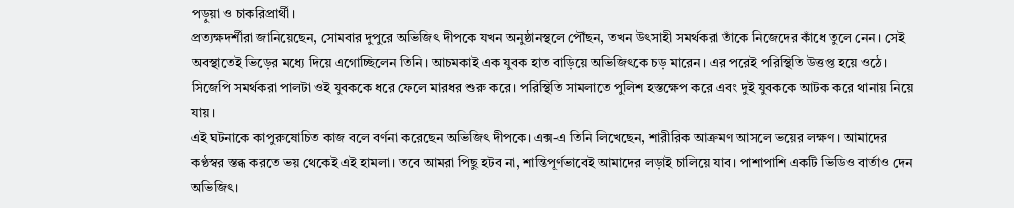পড়ুয়া ও চাকরিপ্রার্থী।
প্রত্যক্ষদর্শীরা জানিয়েছেন, সোমবার দুপুরে অভিজিৎ দীপকে যখন অনুষ্ঠানস্থলে পৌঁছন, তখন উৎসাহী সমর্থকরা তাঁকে নিজেদের কাঁধে তুলে নেন। সেই অবস্থাতেই ভিড়ের মধ্যে দিয়ে এগোচ্ছিলেন তিনি। আচমকাই এক যুবক হাত বাড়িয়ে অভিজিৎকে চড় মারেন। এর পরেই পরিস্থিতি উত্তপ্ত হয়ে ওঠে। সিজেপি সমর্থকরা পালটা ওই যুবককে ধরে ফেলে মারধর শুরু করে। পরিস্থিতি সামলাতে পুলিশ হস্তক্ষেপ করে এবং দুই যুবককে আটক করে থানায় নিয়ে যায়।
এই ঘটনাকে কাপুরুষোচিত কাজ বলে বর্ণনা করেছেন অভিজিৎ দীপকে। এক্স-এ তিনি লিখেছেন, শারীরিক আক্রমণ আসলে ভয়ের লক্ষণ। আমাদের কণ্ঠস্বর স্তব্ধ করতে ভয় থেকেই এই হামলা। তবে আমরা পিছু হটব না, শান্তিপূর্ণভাবেই আমাদের লড়াই চালিয়ে যাব। পাশাপাশি একটি ভিডিও বার্তাও দেন অভিজিৎ।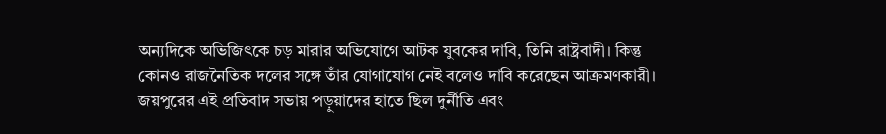অন্যদিকে অভিজিৎকে চড় মারার অভিযোগে আটক যুবকের দাবি, তিনি রাষ্ট্রবাদী। কিন্তু কোনও রাজনৈতিক দলের সঙ্গে তাঁর যোগাযোগ নেই বলেও দাবি করেছেন আক্রমণকারী।
জয়পুরের এই প্রতিবাদ সভায় পড়ুয়াদের হাতে ছিল দুর্নীতি এবং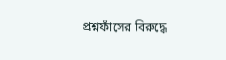প্রশ্নফাঁসের বিরুদ্ধে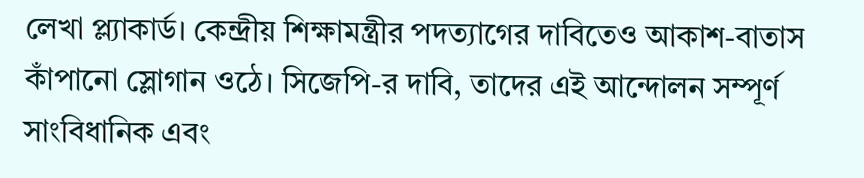লেখা প্ল্যাকার্ড। কেন্দ্রীয় শিক্ষামন্ত্রীর পদত্যাগের দাবিতেও আকাশ-বাতাস কাঁপানো স্লোগান ওঠে। সিজেপি-র দাবি, তাদের এই আন্দোলন সম্পূর্ণ সাংবিধানিক এবং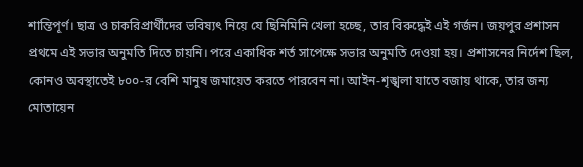শান্তিপূর্ণ। ছাত্র ও চাকরিপ্রার্থীদের ভবিষ্যৎ নিয়ে যে ছিনিমিনি খেলা হচ্ছে, তার বিরুদ্ধেই এই গর্জন। জয়পুর প্রশাসন প্রথমে এই সভার অনুমতি দিতে চায়নি। পরে একাধিক শর্ত সাপেক্ষে সভার অনুমতি দেওয়া হয়। প্রশাসনের নির্দেশ ছিল, কোনও অবস্থাতেই ৮০০-র বেশি মানুষ জমায়েত করতে পারবেন না। আইন-শৃঙ্খলা যাতে বজায় থাকে, তার জন্য মোতায়েন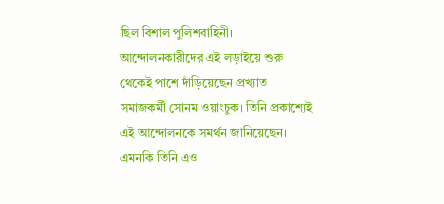ছিল বিশাল পুলিশবাহিনী।
আন্দোলনকারীদের এই লড়াইয়ে শুরু থেকেই পাশে দাঁড়িয়েছেন প্রখ্যাত সমাজকর্মী সোনম ওয়াংচুক। তিনি প্রকাশ্যেই এই আন্দোলনকে সমর্থন জানিয়েছেন। এমনকি তিনি এও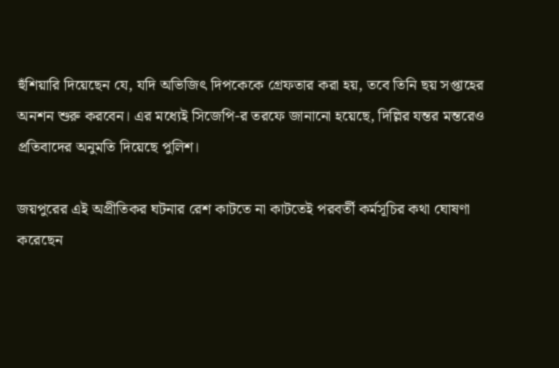হুঁশিয়ারি দিয়েছেন যে, যদি অভিজিৎ দিপকেকে গ্রেফতার করা হয়, তবে তিনি ছয় সপ্তাহের অনশন শুরু করবেন। এর মধ্যেই সিজেপি-র তরফে জানানো হয়েছে, দিল্লির যন্তর মন্তরেও প্রতিবাদের অনুমতি দিয়েছে পুলিশ।

জয়পুরের এই অপ্রীতিকর ঘটনার রেশ কাটতে না কাটতেই পরবর্তী কর্মসূচির কথা ঘোষণা করেছেন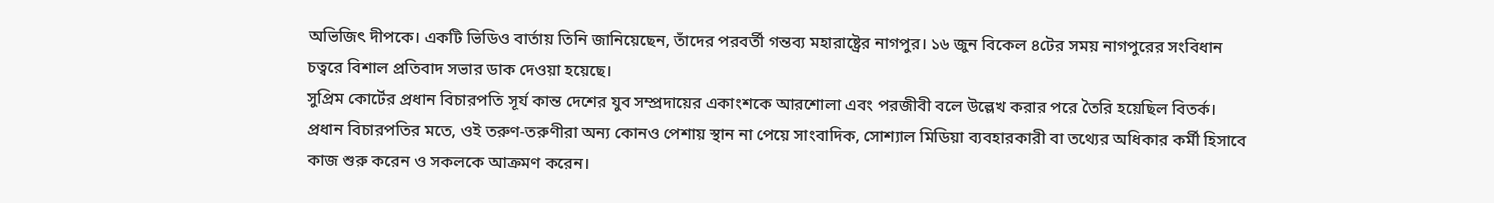অভিজিৎ দীপকে। একটি ভিডিও বার্তায় তিনি জানিয়েছেন, তাঁদের পরবর্তী গন্তব্য মহারাষ্ট্রের নাগপুর। ১৬ জুন বিকেল ৪টের সময় নাগপুরের সংবিধান চত্বরে বিশাল প্রতিবাদ সভার ডাক দেওয়া হয়েছে।
সুপ্রিম কোর্টের প্রধান বিচারপতি সূর্য কান্ত দেশের যুব সম্প্রদায়ের একাংশকে আরশোলা এবং পরজীবী বলে উল্লেখ করার পরে তৈরি হয়েছিল বিতর্ক। প্রধান বিচারপতির মতে, ওই তরুণ-তরুণীরা অন্য কোনও পেশায় স্থান না পেয়ে সাংবাদিক, সোশ্যাল মিডিয়া ব্যবহারকারী বা তথ্যের অধিকার কর্মী হিসাবে কাজ শুরু করেন ও সকলকে আক্রমণ করেন।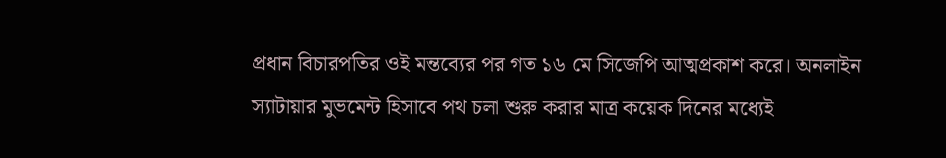প্রধান বিচারপতির ওই মন্তব্যের পর গত ১৬ মে সিজেপি আত্মপ্রকাশ করে। অনলাইন স্যাটায়ার মুভমেন্ট হিসাবে পথ চলা শুরু করার মাত্র কয়েক দিনের মধ্যেই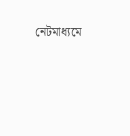নেটমাধ্যমে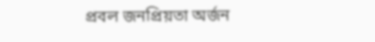প্রবল জনপ্রিয়তা অর্জন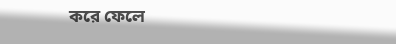করে ফেলে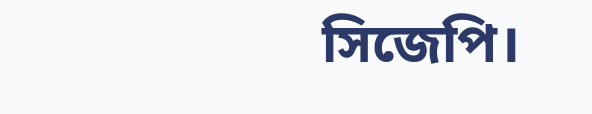সিজেপি।